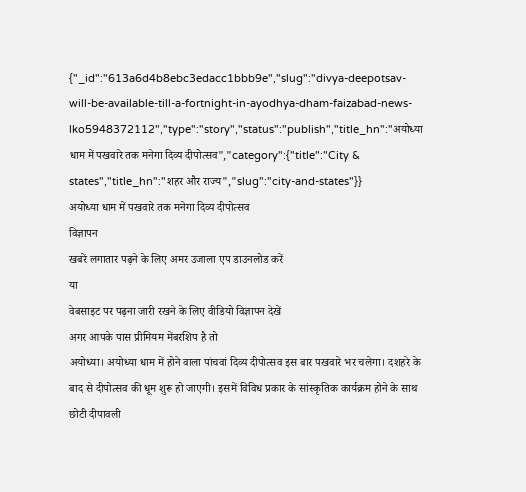{"_id":"613a6d4b8ebc3edacc1bbb9e","slug":"divya-deepotsav-will-be-available-till-a-fortnight-in-ayodhya-dham-faizabad-news-lko5948372112","type":"story","status":"publish","title_hn":"अयोध्या धाम में पखवारे तक मनेगा दिव्य दीपोत्सव","category":{"title":"City & states","title_hn":"शहर और राज्य","slug":"city-and-states"}}
अयोध्या धाम में पखवारे तक मनेगा दिव्य दीपोत्सव
विज्ञापन
खबरें लगातार पढ़ने के लिए अमर उजाला एप डाउनलोड करें
या
वेबसाइट पर पढ़ना जारी रखने के लिए वीडियो विज्ञापन देखें
अगर आपके पास प्रीमियम मेंबरशिप है तो
अयोध्या। अयोध्या धाम में होने वाला पांचवां दिव्य दीपोत्सव इस बार पखवारे भर चलेगा। दशहरे के बाद से दीपोत्सव की धूम शुरू हो जाएगी। इसमें विविध प्रकार के सांस्कृतिक कार्यक्रम होने के साथ छोटी दीपावली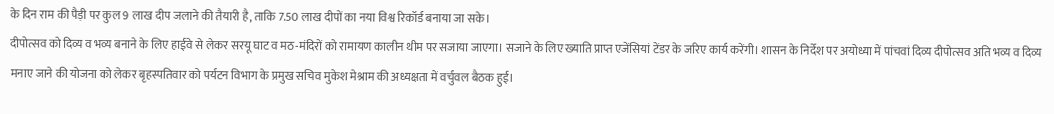के दिन राम की पैड़ी पर कुल 9 लाख दीप जलाने की तैयारी है, ताकि 7.50 लाख दीपों का नया विश्व रिकॉर्ड बनाया जा सके।
दीपोत्सव को दिव्य व भव्य बनाने के लिए हाईवे से लेकर सरयू घाट व मठ-मंदिरों को रामायण कालीन थीम पर सजाया जाएगा। सजाने के लिए ख्याति प्राप्त एजेंसियां टेंडर के जरिए कार्य करेंगी। शासन के निर्देश पर अयोध्या में पांचवां दिव्य दीपोत्सव अति भव्य व दिव्य मनाए जाने की योजना को लेकर बृहस्पतिवार को पर्यटन विभाग के प्रमुख सचिव मुकेश मेश्राम की अध्यक्षता में वर्चुवल बैठक हुई।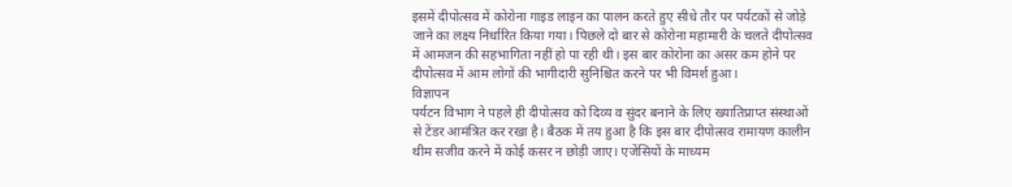इसमें दीपोत्सव में कोरोना गाइड लाइन का पालन करते हुए सीधे तौर पर पर्यटकों से जोड़े जाने का लक्ष्य निर्धारित किया गया। पिछले दो बार से कोरोना महामारी के चलते दीपोत्सव में आमजन की सहभागिता नहीं हो पा रही थी। इस बार कोरोना का असर कम होने पर दीपोत्सव में आम लोगों की भागीदारी सुनिश्चित करने पर भी विमर्श हुआ।
विज्ञापन
पर्यटन विभाग ने पहले ही दीपोत्सव को दिव्य व सुंदर बनाने के लिए ख्यातिप्राप्त संस्थाओं से टेंडर आमंत्रित कर रखा है। बैठक में तय हुआ है कि इस बार दीपोत्सव रामायण कालीन थीम सजीव करने में कोई कसर न छोड़ी जाए। एजेंसियों के माध्यम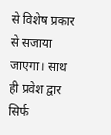से विशेष प्रकार से सजाया जाएगा। साथ ही प्रवेश द्वार सिर्फ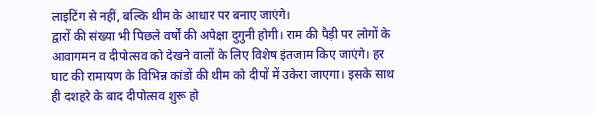लाइटिंग से नहीं, बल्कि थीम के आधार पर बनाए जाएंगे।
द्वारों की संख्या भी पिछले वर्षों की अपेक्षा दुगुनी होगी। राम की पैड़ी पर लोगों के आवागमन व दीपोत्सव को देखने वालों के लिए विशेष इंतजाम किए जाएंगे। हर घाट की रामायण के विभिन्न कांडों की थीम को दीपों में उकेरा जाएगा। इसके साथ ही दशहरे के बाद दीपोत्सव शुरू हो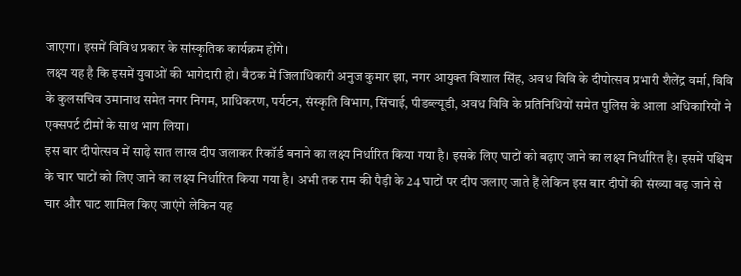जाएगा। इसमें विविध प्रकार के सांस्कृतिक कार्यक्रम होंगे।
लक्ष्य यह है कि इसमें युवाओं की भागेदारी हो। बैठक में जिलाधिकारी अनुज कुमार झा, नगर आयुक्त विशाल सिंह, अवध विवि के दीपोत्सव प्रभारी शैलेंद्र वर्मा, विवि के कुलसचिव उमानाथ समेत नगर निगम, प्राधिकरण, पर्यटन, संस्कृति विभाग, सिंचाई, पीडब्ल्यूडी, अवध विवि के प्रतिनिधियों समेत पुलिस के आला अधिकारियों ने एक्सपर्ट टीमों के साथ भाग लिया।
इस बार दीपोत्सव में साढ़े सात लाख दीप जलाकर रिकॉर्ड बनाने का लक्ष्य निर्धारित किया गया है। इसके लिए घाटों को बढ़ाए जाने का लक्ष्य निर्धारित है। इसमें पश्चिम के चार घाटों को लिए जाने का लक्ष्य निर्धारित किया गया है। अभी तक राम की पैड़ी के 24 घाटों पर दीप जलाए जाते हैं लेकिन इस बार दीपों की संख्या बढ़ जाने से चार और घाट शामिल किए जाएंगे लेकिन यह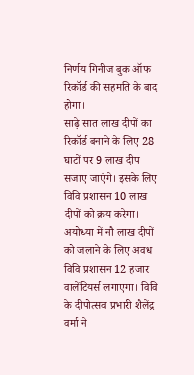निर्णय गिनीज बुक ऑफ रिकॉर्ड की सहमति के बाद होगा।
साढ़े सात लाख दीपों का रिकॉर्ड बनाने के लिए 28 घाटों पर 9 लाख दीप सजाए जाएंगे। इसके लिए विवि प्रशासन 10 लाख दीपों को क्रय करेगा। अयोध्या में नौ लाख दीपों को जलाने के लिए अवध विवि प्रशासन 12 हजार वालेंटियर्स लगाएगा। विवि के दीपोत्सव प्रभारी शैलेंद्र वर्मा ने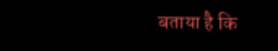बताया है कि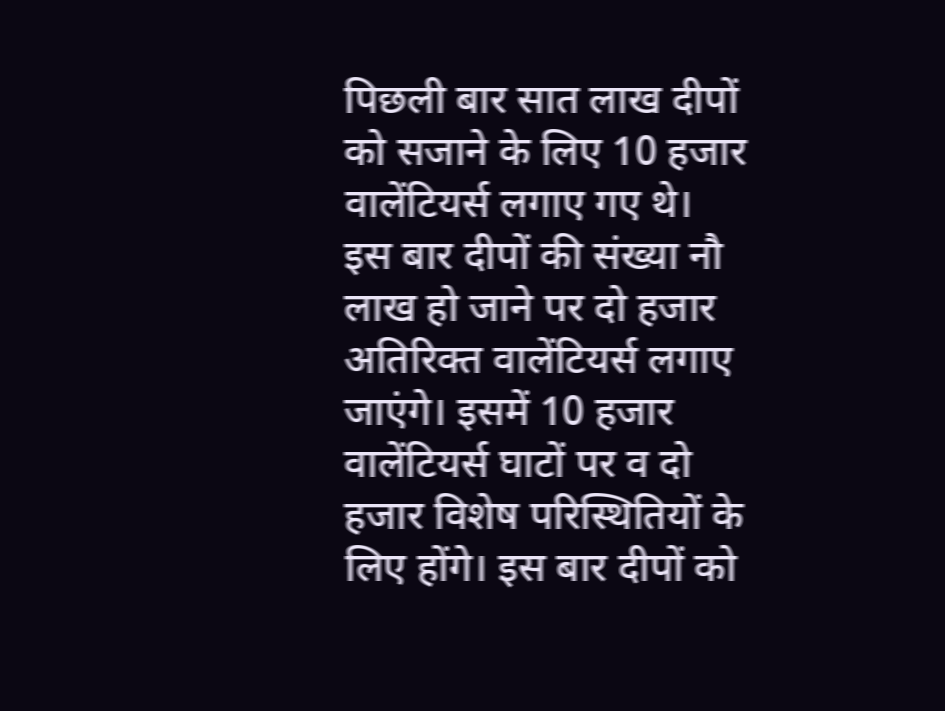पिछली बार सात लाख दीपों को सजाने के लिए 10 हजार वालेंटियर्स लगाए गए थे।
इस बार दीपों की संख्या नौ लाख हो जाने पर दो हजार अतिरिक्त वालेंटियर्स लगाए जाएंगे। इसमें 10 हजार वालेंटियर्स घाटों पर व दो हजार विशेष परिस्थितियों के लिए होंगे। इस बार दीपों को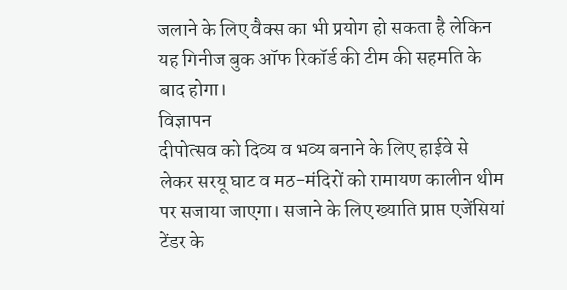जलाने के लिए वैक्स का भी प्रयोग हो सकता है लेकिन यह गिनीज बुक ऑफ रिकॉर्ड की टीम की सहमति के बाद होगा।
विज्ञापन
दीपोत्सव को दिव्य व भव्य बनाने के लिए हाईवे से लेकर सरयू घाट व मठ-मंदिरों को रामायण कालीन थीम पर सजाया जाएगा। सजाने के लिए ख्याति प्राप्त एजेंसियां टेंडर के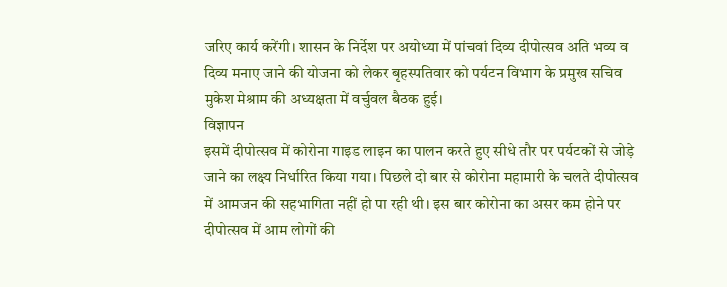जरिए कार्य करेंगी। शासन के निर्देश पर अयोध्या में पांचवां दिव्य दीपोत्सव अति भव्य व दिव्य मनाए जाने की योजना को लेकर बृहस्पतिवार को पर्यटन विभाग के प्रमुख सचिव मुकेश मेश्राम की अध्यक्षता में वर्चुवल बैठक हुई।
विज्ञापन
इसमें दीपोत्सव में कोरोना गाइड लाइन का पालन करते हुए सीधे तौर पर पर्यटकों से जोड़े जाने का लक्ष्य निर्धारित किया गया। पिछले दो बार से कोरोना महामारी के चलते दीपोत्सव में आमजन की सहभागिता नहीं हो पा रही थी। इस बार कोरोना का असर कम होने पर दीपोत्सव में आम लोगों की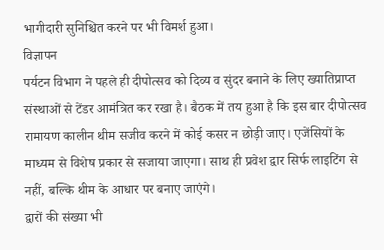भागीदारी सुनिश्चित करने पर भी विमर्श हुआ।
विज्ञापन
पर्यटन विभाग ने पहले ही दीपोत्सव को दिव्य व सुंदर बनाने के लिए ख्यातिप्राप्त संस्थाओं से टेंडर आमंत्रित कर रखा है। बैठक में तय हुआ है कि इस बार दीपोत्सव रामायण कालीन थीम सजीव करने में कोई कसर न छोड़ी जाए। एजेंसियों के माध्यम से विशेष प्रकार से सजाया जाएगा। साथ ही प्रवेश द्वार सिर्फ लाइटिंग से नहीं, बल्कि थीम के आधार पर बनाए जाएंगे।
द्वारों की संख्या भी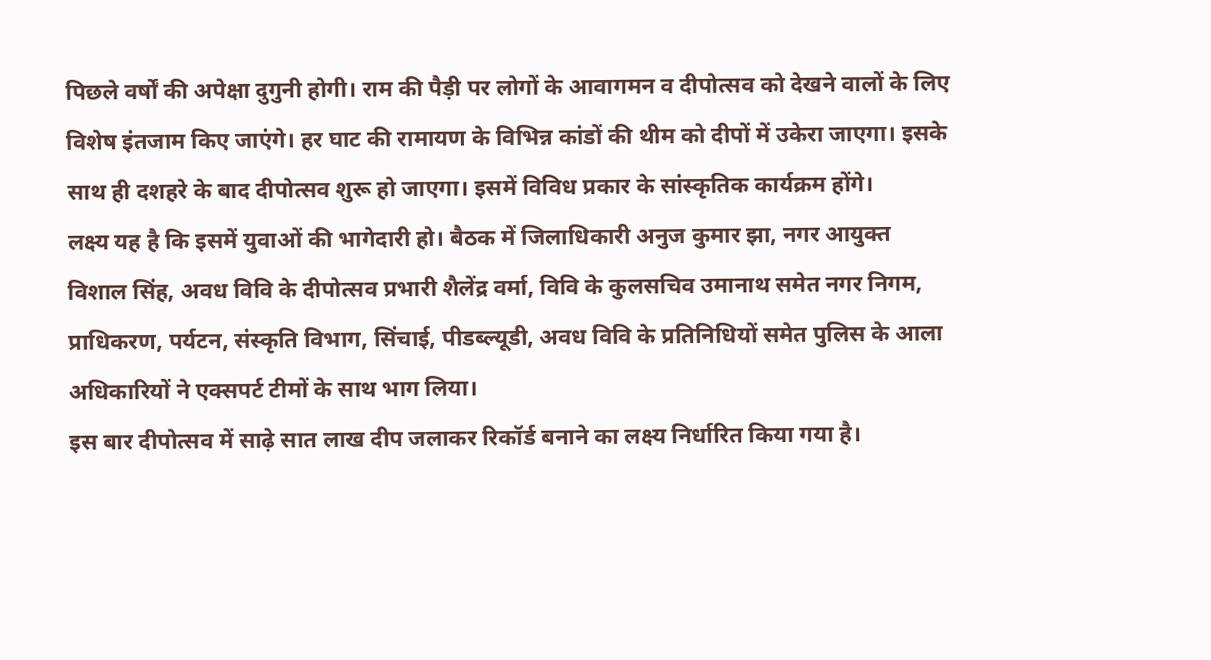पिछले वर्षों की अपेक्षा दुगुनी होगी। राम की पैड़ी पर लोगों के आवागमन व दीपोत्सव को देखने वालों के लिए विशेष इंतजाम किए जाएंगे। हर घाट की रामायण के विभिन्न कांडों की थीम को दीपों में उकेरा जाएगा। इसके साथ ही दशहरे के बाद दीपोत्सव शुरू हो जाएगा। इसमें विविध प्रकार के सांस्कृतिक कार्यक्रम होंगे।
लक्ष्य यह है कि इसमें युवाओं की भागेदारी हो। बैठक में जिलाधिकारी अनुज कुमार झा, नगर आयुक्त विशाल सिंह, अवध विवि के दीपोत्सव प्रभारी शैलेंद्र वर्मा, विवि के कुलसचिव उमानाथ समेत नगर निगम, प्राधिकरण, पर्यटन, संस्कृति विभाग, सिंचाई, पीडब्ल्यूडी, अवध विवि के प्रतिनिधियों समेत पुलिस के आला अधिकारियों ने एक्सपर्ट टीमों के साथ भाग लिया।
इस बार दीपोत्सव में साढ़े सात लाख दीप जलाकर रिकॉर्ड बनाने का लक्ष्य निर्धारित किया गया है।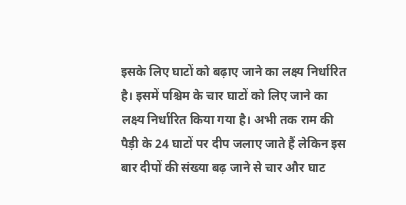इसके लिए घाटों को बढ़ाए जाने का लक्ष्य निर्धारित है। इसमें पश्चिम के चार घाटों को लिए जाने का लक्ष्य निर्धारित किया गया है। अभी तक राम की पैड़ी के 24 घाटों पर दीप जलाए जाते हैं लेकिन इस बार दीपों की संख्या बढ़ जाने से चार और घाट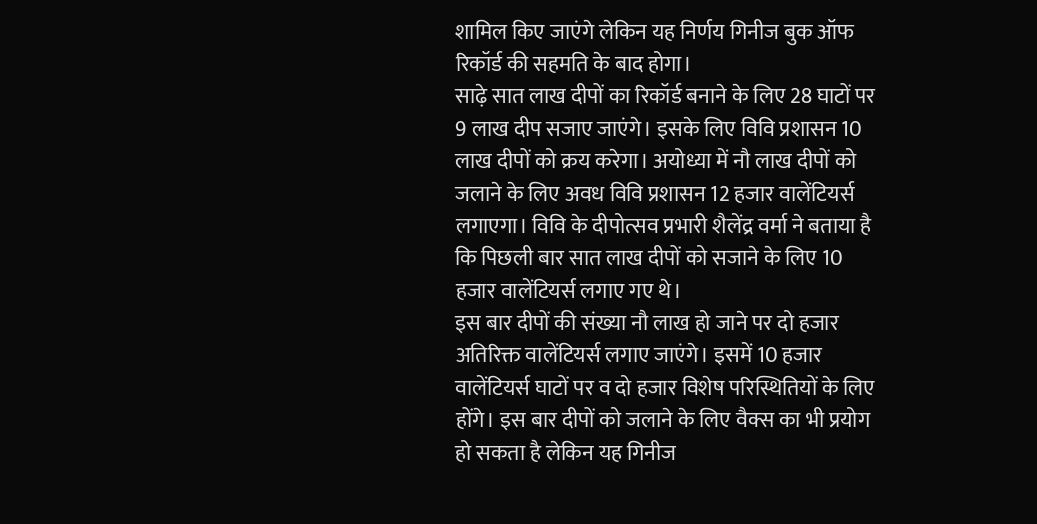शामिल किए जाएंगे लेकिन यह निर्णय गिनीज बुक ऑफ रिकॉर्ड की सहमति के बाद होगा।
साढ़े सात लाख दीपों का रिकॉर्ड बनाने के लिए 28 घाटों पर 9 लाख दीप सजाए जाएंगे। इसके लिए विवि प्रशासन 10 लाख दीपों को क्रय करेगा। अयोध्या में नौ लाख दीपों को जलाने के लिए अवध विवि प्रशासन 12 हजार वालेंटियर्स लगाएगा। विवि के दीपोत्सव प्रभारी शैलेंद्र वर्मा ने बताया है कि पिछली बार सात लाख दीपों को सजाने के लिए 10 हजार वालेंटियर्स लगाए गए थे।
इस बार दीपों की संख्या नौ लाख हो जाने पर दो हजार अतिरिक्त वालेंटियर्स लगाए जाएंगे। इसमें 10 हजार वालेंटियर्स घाटों पर व दो हजार विशेष परिस्थितियों के लिए होंगे। इस बार दीपों को जलाने के लिए वैक्स का भी प्रयोग हो सकता है लेकिन यह गिनीज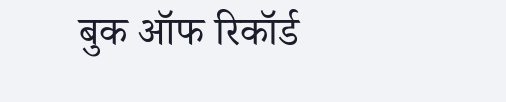बुक ऑफ रिकॉर्ड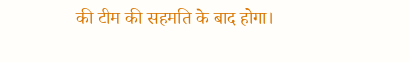की टीम की सहमति के बाद होगा।